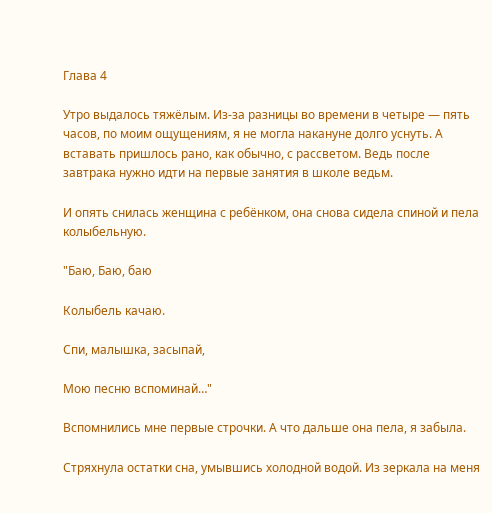Глава 4

Утро выдалось тяжёлым. Из-за разницы во времени в четыре — пять часов, по моим ощущениям, я не могла накануне долго уснуть. А вставать пришлось рано, как обычно, с рассветом. Ведь после завтрака нужно идти на первые занятия в школе ведьм.

И опять снилась женщина с ребёнком, она снова сидела спиной и пела колыбельную.

"Баю, Баю, баю

Колыбель качаю.

Спи, малышка, засыпай,

Мою песню вспоминай…"

Вспомнились мне первые строчки. А что дальше она пела, я забыла.

Стряхнула остатки сна, умывшись холодной водой. Из зеркала на меня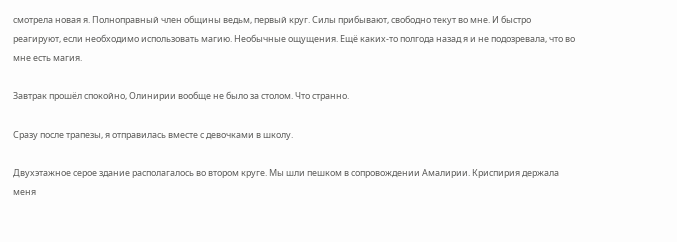смотрела новая я. Полноправный член общины ведьм, первый круг. Силы прибывают, свободно текут во мне. И быстро реагируют, если необходимо использовать магию. Необычные ощущения. Ещё каких-то полгода назад я и не подозревала, что во мне есть магия.

Завтрак прошёл спокойно, Олинирии вообще не было за столом. Что странно.

Сразу после трапезы, я отправилась вместе с девочками в школу.

Двухэтажное серое здание располагалось во втором круге. Мы шли пешком в сопровождении Амалирии. Криспирия держала меня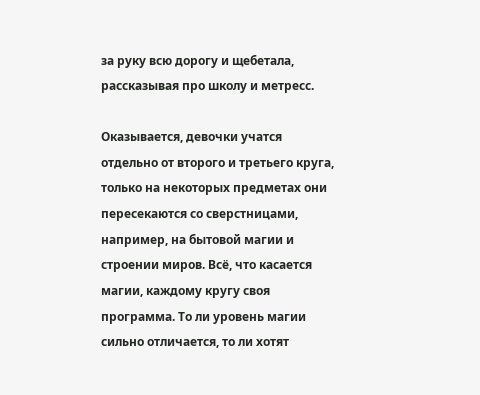за руку всю дорогу и щебетала, рассказывая про школу и метресс.

Оказывается, девочки учатся отдельно от второго и третьего круга, только на некоторых предметах они пересекаются со сверстницами, например, на бытовой магии и строении миров. Всё, что касается магии, каждому кругу своя программа. То ли уровень магии сильно отличается, то ли хотят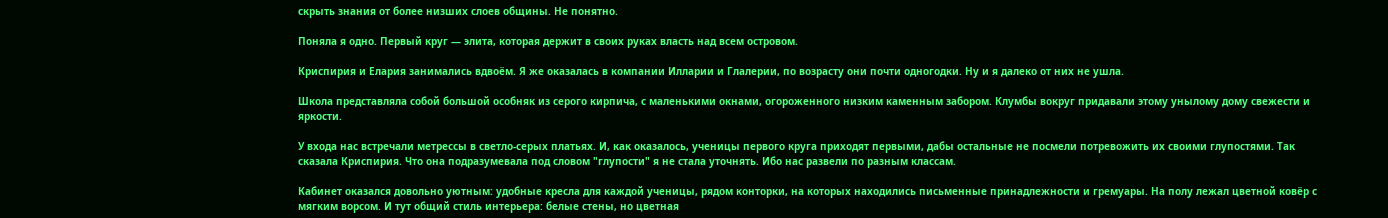скрыть знания от более низших слоев общины. Не понятно.

Поняла я одно. Первый круг — элита, которая держит в своих руках власть над всем островом.

Криспирия и Елария занимались вдвоём. Я же оказалась в компании Илларии и Глалерии, по возрасту они почти одногодки. Ну и я далеко от них не ушла.

Школа представляла собой большой особняк из серого кирпича, с маленькими окнами, огороженного низким каменным забором. Клумбы вокруг придавали этому унылому дому свежести и яркости.

У входа нас встречали метрессы в светло-серых платьях. И, как оказалось, ученицы первого круга приходят первыми, дабы остальные не посмели потревожить их своими глупостями. Так сказала Криспирия. Что она подразумевала под словом "глупости" я не стала уточнять. Ибо нас развели по разным классам.

Кабинет оказался довольно уютным: удобные кресла для каждой ученицы, рядом конторки, на которых находились письменные принадлежности и гремуары. На полу лежал цветной ковёр с мягким ворсом. И тут общий стиль интерьера: белые стены, но цветная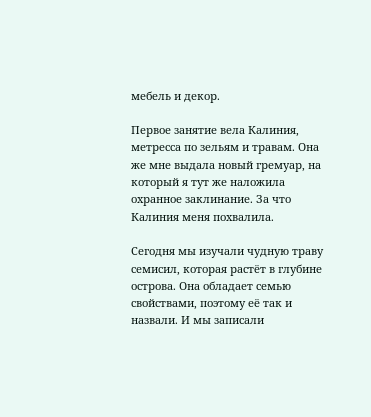мебель и декор.

Первое занятие вела Калиния, метресса по зельям и травам. Она же мне выдала новый гремуар, на который я тут же наложила охранное заклинание. За что Калиния меня похвалила.

Сегодня мы изучали чудную траву семисил, которая растёт в глубине острова. Она обладает семью свойствами, поэтому её так и назвали. И мы записали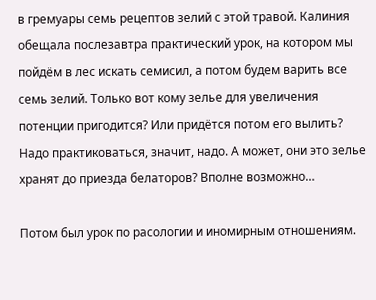в гремуары семь рецептов зелий с этой травой. Калиния обещала послезавтра практический урок, на котором мы пойдём в лес искать семисил, а потом будем варить все семь зелий. Только вот кому зелье для увеличения потенции пригодится? Или придётся потом его вылить? Надо практиковаться, значит, надо. А может, они это зелье хранят до приезда белаторов? Вполне возможно…

Потом был урок по расологии и иномирным отношениям.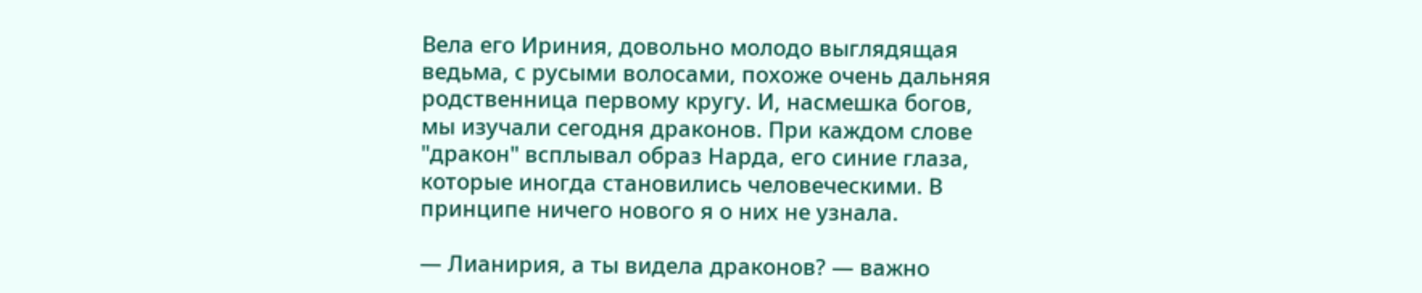Вела его Ириния, довольно молодо выглядящая ведьма, с русыми волосами, похоже очень дальняя родственница первому кругу. И, насмешка богов, мы изучали сегодня драконов. При каждом слове "дракон" всплывал образ Нарда, его синие глаза, которые иногда становились человеческими. В принципе ничего нового я о них не узнала.

— Лианирия, а ты видела драконов? — важно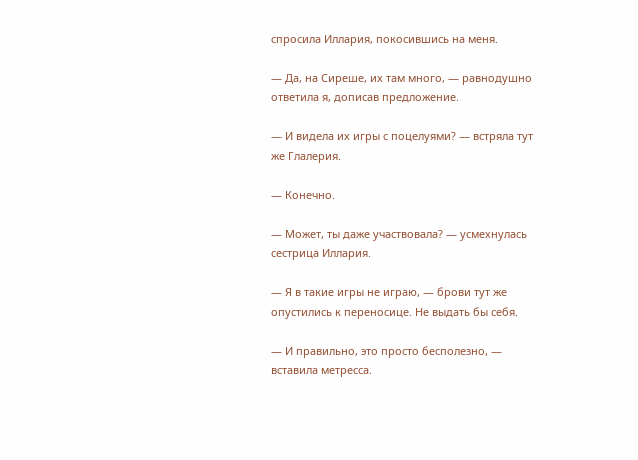спросила Иллария, покосившись на меня.

— Да, на Сиреше, их там много, — равнодушно ответила я, дописав предложение.

— И видела их игры с поцелуями? — встряла тут же Глалерия.

— Конечно.

— Может, ты даже участвовала? — усмехнулась сестрица Иллария.

— Я в такие игры не играю, — брови тут же опустились к переносице. Не выдать бы себя.

— И правильно, это просто бесполезно, — вставила метресса.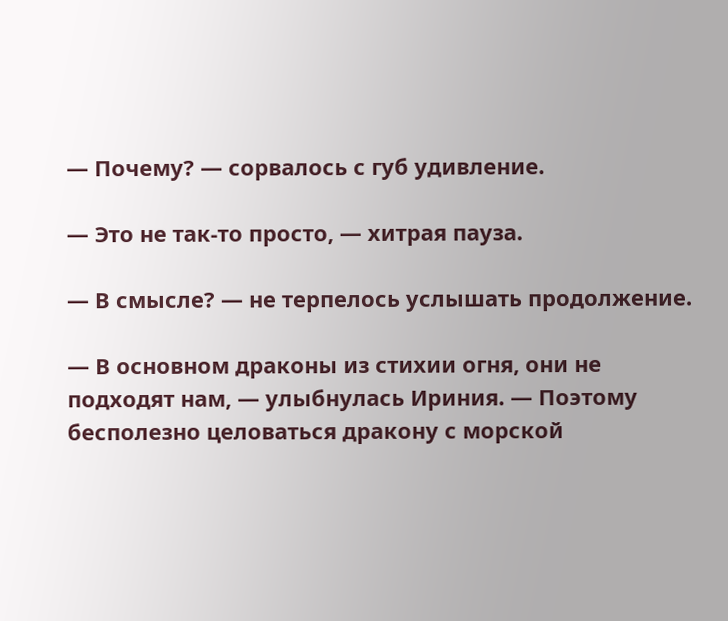— Почему? — сорвалось с губ удивление.

— Это не так-то просто, — хитрая пауза.

— В смысле? — не терпелось услышать продолжение.

— В основном драконы из стихии огня, они не подходят нам, — улыбнулась Ириния. — Поэтому бесполезно целоваться дракону с морской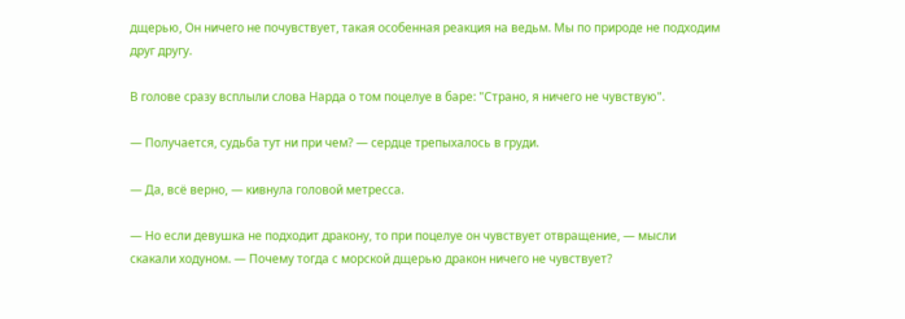дщерью, Он ничего не почувствует, такая особенная реакция на ведьм. Мы по природе не подходим друг другу.

В голове сразу всплыли слова Нарда о том поцелуе в баре: "Страно, я ничего не чувствую".

— Получается, судьба тут ни при чем? — сердце трепыхалось в груди.

— Да, всё верно, — кивнула головой метресса.

— Но если девушка не подходит дракону, то при поцелуе он чувствует отвращение, — мысли скакали ходуном. — Почему тогда с морской дщерью дракон ничего не чувствует?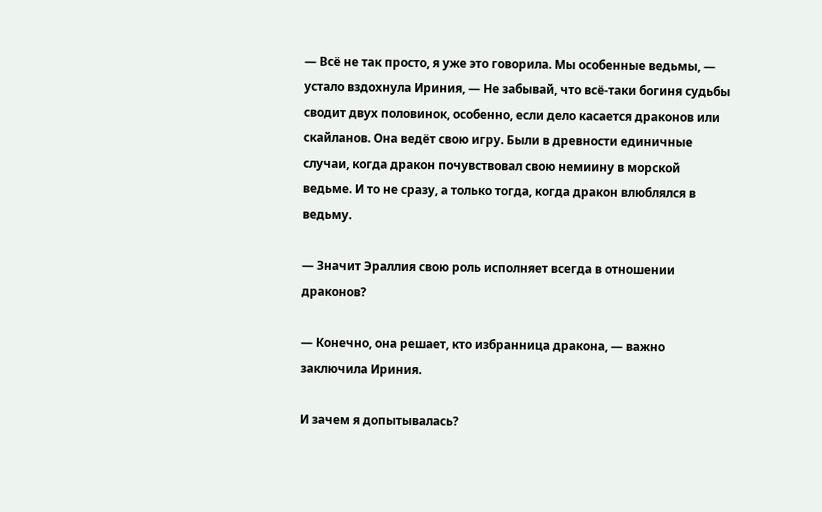— Всё не так просто, я уже это говорила. Мы особенные ведьмы, — устало вздохнула Ириния, — Не забывай, что всё-таки богиня судьбы сводит двух половинок, особенно, если дело касается драконов или скайланов. Она ведёт свою игру. Были в древности единичные случаи, когда дракон почувствовал свою немиину в морской ведьме. И то не сразу, а только тогда, когда дракон влюблялся в ведьму.

— Значит Эраллия свою роль исполняет всегда в отношении драконов?

— Конечно, она решает, кто избранница дракона, — важно заключила Ириния.

И зачем я допытывалась?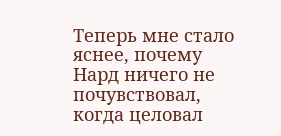Теперь мне стало яснее, почему Нард ничего не почувствовал, когда целовал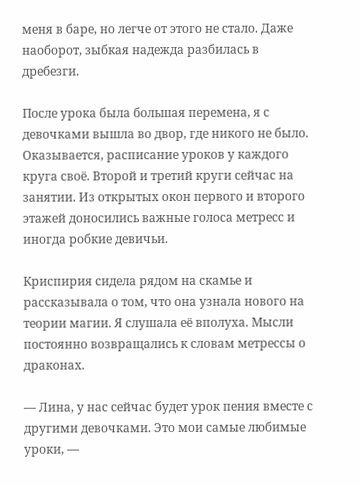меня в баре, но легче от этого не стало. Даже наоборот, зыбкая надежда разбилась в дребезги.

После урока была большая перемена, я с девочками вышла во двор, где никого не было. Оказывается, расписание уроков у каждого круга своё. Второй и третий круги сейчас на занятии. Из открытых окон первого и второго этажей доносились важные голоса метресс и иногда робкие девичьи.

Криспирия сидела рядом на скамье и рассказывала о том, что она узнала нового на теории магии. Я слушала её вполуха. Мысли постоянно возвращались к словам метрессы о драконах.

— Лина, у нас сейчас будет урок пения вместе с другими девочками. Это мои самые любимые уроки, —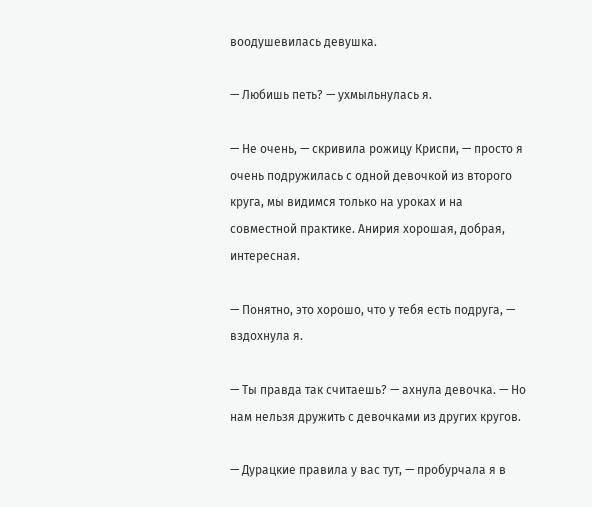воодушевилась девушка.

— Любишь петь? — ухмыльнулась я.

— Не очень, — скривила рожицу Криспи, — просто я очень подружилась с одной девочкой из второго круга, мы видимся только на уроках и на совместной практике. Анирия хорошая, добрая, интересная.

— Понятно, это хорошо, что у тебя есть подруга, — вздохнула я.

— Ты правда так считаешь? — ахнула девочка. — Но нам нельзя дружить с девочками из других кругов.

— Дурацкие правила у вас тут, — пробурчала я в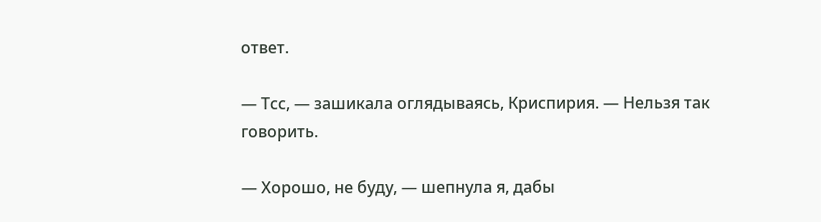ответ.

— Тсс, — зашикала оглядываясь, Криспирия. — Нельзя так говорить.

— Хорошо, не буду, — шепнула я, дабы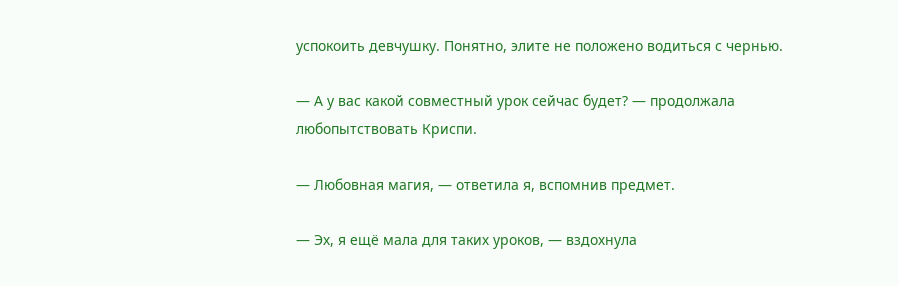успокоить девчушку. Понятно, элите не положено водиться с чернью.

— А у вас какой совместный урок сейчас будет? — продолжала любопытствовать Криспи.

— Любовная магия, — ответила я, вспомнив предмет.

— Эх, я ещё мала для таких уроков, — вздохнула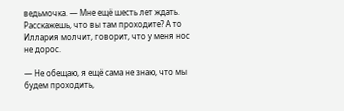ведьмочка. — Мне ещё шесть лет ждать. Расскажешь, что вы там проходите? А то Иллария молчит, говорит, что у меня нос не дорос.

— Не обещаю, я ещё сама не знаю, что мы будем проходить,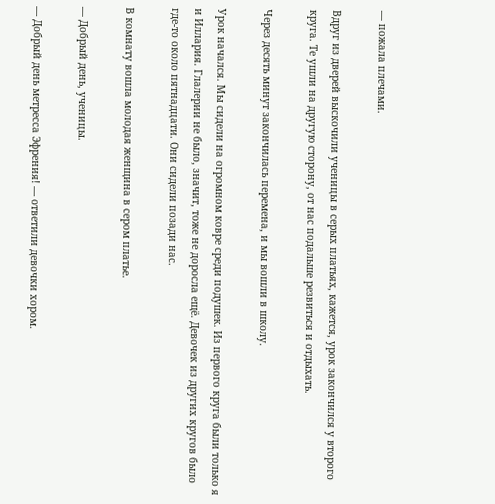— пожала плечами.

Вдруг из дверей выскочили ученицы в серых платьях, кажется, урок закончился у второго круга. Те ушли на другую сторону, от нас подальше резвиться и отдыхать.

Через десять минут закончилась перемена, и мы вошли в школу.

Урок начался. Мы сидели на огромном ковре среди подушек. Из первого круга были только я и Иллария. Глалерии не было, значит, тоже не доросла ещё. Девочек из других кругов было где-то около пятнадцати. Они сидели позади нас.

В комнату вошла молодая женщина в сером платье.

— Добрый день, ученицы.

— Добрый день метресса Эфрения! — ответили девочки хором.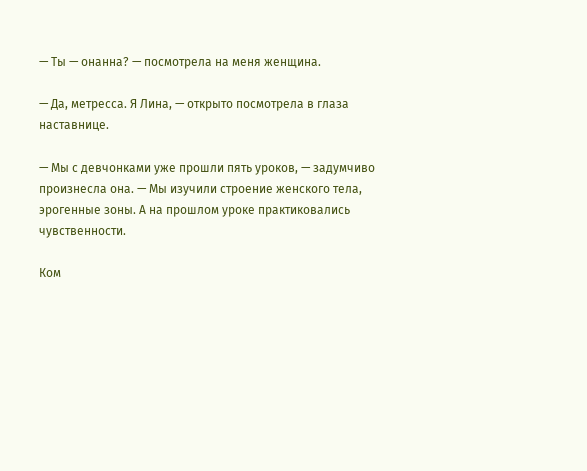— Ты — онанна? — посмотрела на меня женщина.

— Да, метресса. Я Лина, — открыто посмотрела в глаза наставнице.

— Мы с девчонками уже прошли пять уроков, — задумчиво произнесла она. — Мы изучили строение женского тела, эрогенные зоны. А на прошлом уроке практиковались чувственности.

Ком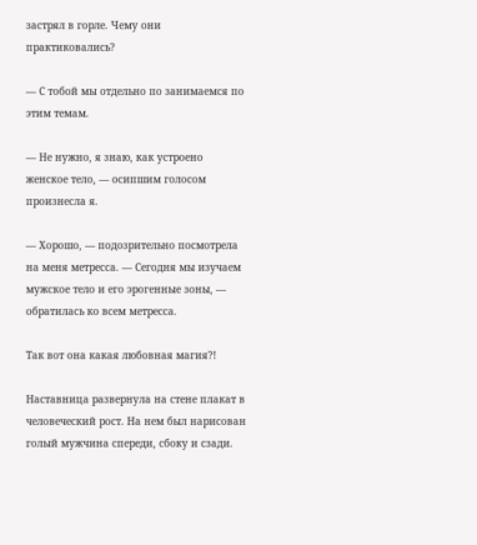застрял в горле. Чему они практиковались?

— С тобой мы отдельно по занимаемся по этим темам.

— Не нужно, я знаю, как устроено женское тело, — осипшим голосом произнесла я.

— Хорошо, — подозрительно посмотрела на меня метресса. — Сегодня мы изучаем мужское тело и его эрогенные зоны, — обратилась ко всем метресса.

Так вот она какая любовная магия?!

Наставница развернула на стене плакат в человеческий рост. На нем был нарисован голый мужчина спереди, сбоку и сзади.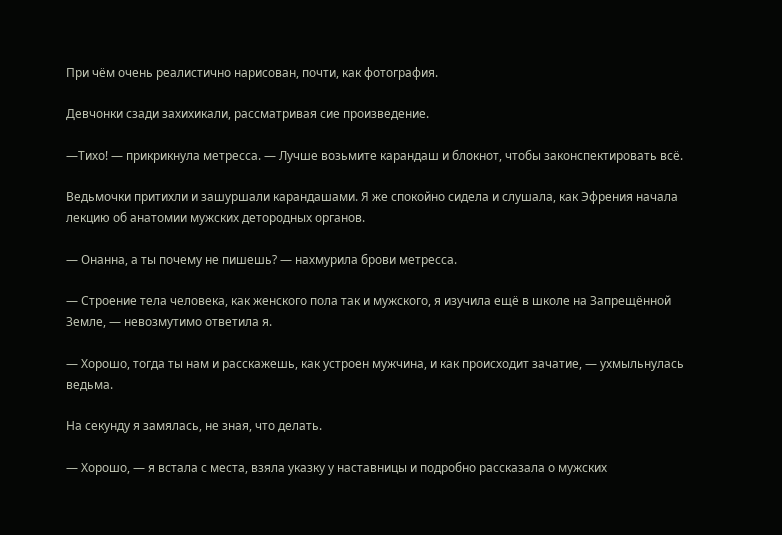При чём очень реалистично нарисован, почти, как фотография.

Девчонки сзади захихикали, рассматривая сие произведение.

—Тихо! — прикрикнула метресса. — Лучше возьмите карандаш и блокнот, чтобы законспектировать всё.

Ведьмочки притихли и зашуршали карандашами. Я же спокойно сидела и слушала, как Эфрения начала лекцию об анатомии мужских детородных органов.

— Онанна, а ты почему не пишешь? — нахмурила брови метресса.

— Строение тела человека, как женского пола так и мужского, я изучила ещё в школе на Запрещённой Земле, — невозмутимо ответила я.

— Хорошо, тогда ты нам и расскажешь, как устроен мужчина, и как происходит зачатие, — ухмыльнулась ведьма.

На секунду я замялась, не зная, что делать.

— Хорошо, — я встала с места, взяла указку у наставницы и подробно рассказала о мужских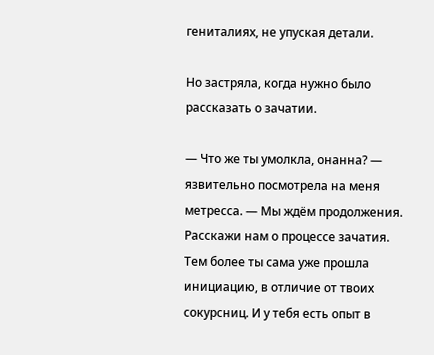гениталиях, не упуская детали.

Но застряла, когда нужно было рассказать о зачатии.

— Что же ты умолкла, онанна? — язвительно посмотрела на меня метресса. — Мы ждём продолжения. Расскажи нам о процессе зачатия. Тем более ты сама уже прошла инициацию, в отличие от твоих сокурсниц. И у тебя есть опыт в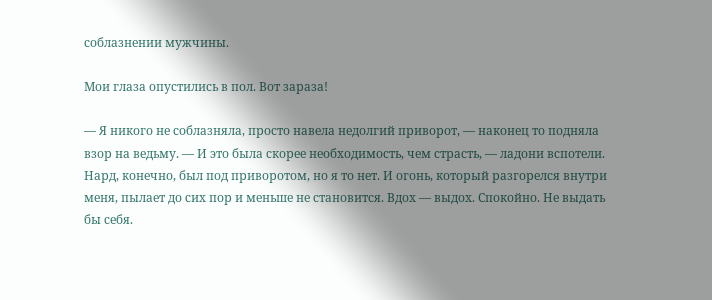соблазнении мужчины.

Мои глаза опустились в пол. Вот зараза!

— Я никого не соблазняла, просто навела недолгий приворот, — наконец то подняла взор на ведьму. — И это была скорее необходимость, чем страсть, — ладони вспотели. Нард, конечно, был под приворотом, но я то нет. И огонь, который разгорелся внутри меня, пылает до сих пор и меньше не становится. Вдох — выдох. Спокойно. Не выдать бы себя.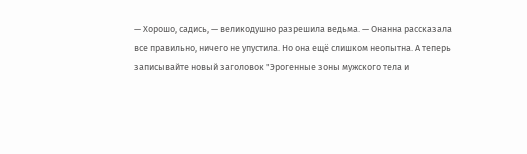— Хорошо, садись, — великодушно разрешила ведьма. — Онанна рассказала все правильно, ничего не упустила. Но она ещё слишком неопытна. А теперь записывайте новый заголовок "Эрогенные зоны мужского тела и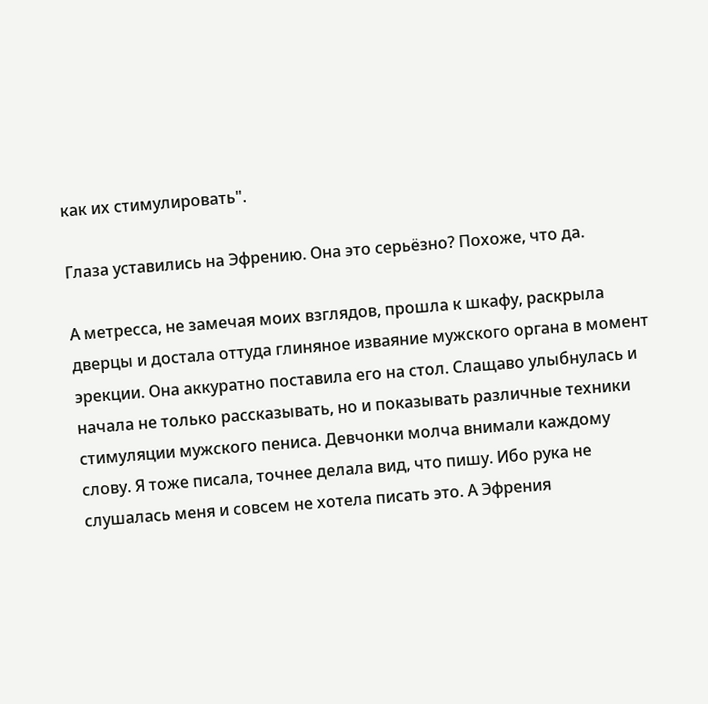как их стимулировать".

Глаза уставились на Эфрению. Она это серьёзно? Похоже, что да.

А метресса, не замечая моих взглядов, прошла к шкафу, раскрыла дверцы и достала оттуда глиняное изваяние мужского органа в момент эрекции. Она аккуратно поставила его на стол. Слащаво улыбнулась и начала не только рассказывать, но и показывать различные техники стимуляции мужского пениса. Девчонки молча внимали каждому слову. Я тоже писала, точнее делала вид, что пишу. Ибо рука не слушалась меня и совсем не хотела писать это. А Эфрения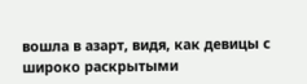вошла в азарт, видя, как девицы с широко раскрытыми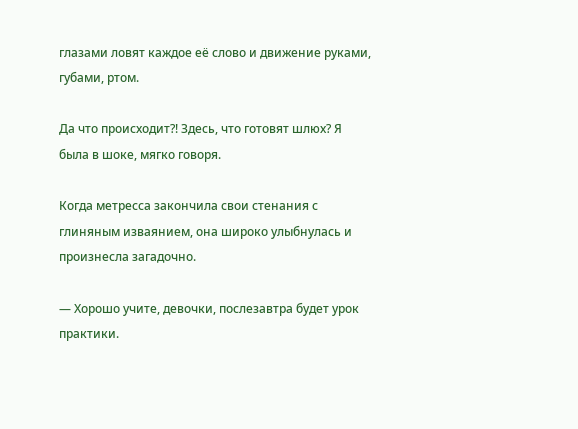глазами ловят каждое её слово и движение руками, губами, ртом.

Да что происходит?! Здесь, что готовят шлюх? Я была в шоке, мягко говоря.

Когда метресса закончила свои стенания с глиняным изваянием, она широко улыбнулась и произнесла загадочно.

— Хорошо учите, девочки, послезавтра будет урок практики.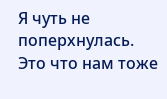Я чуть не поперхнулась. Это что нам тоже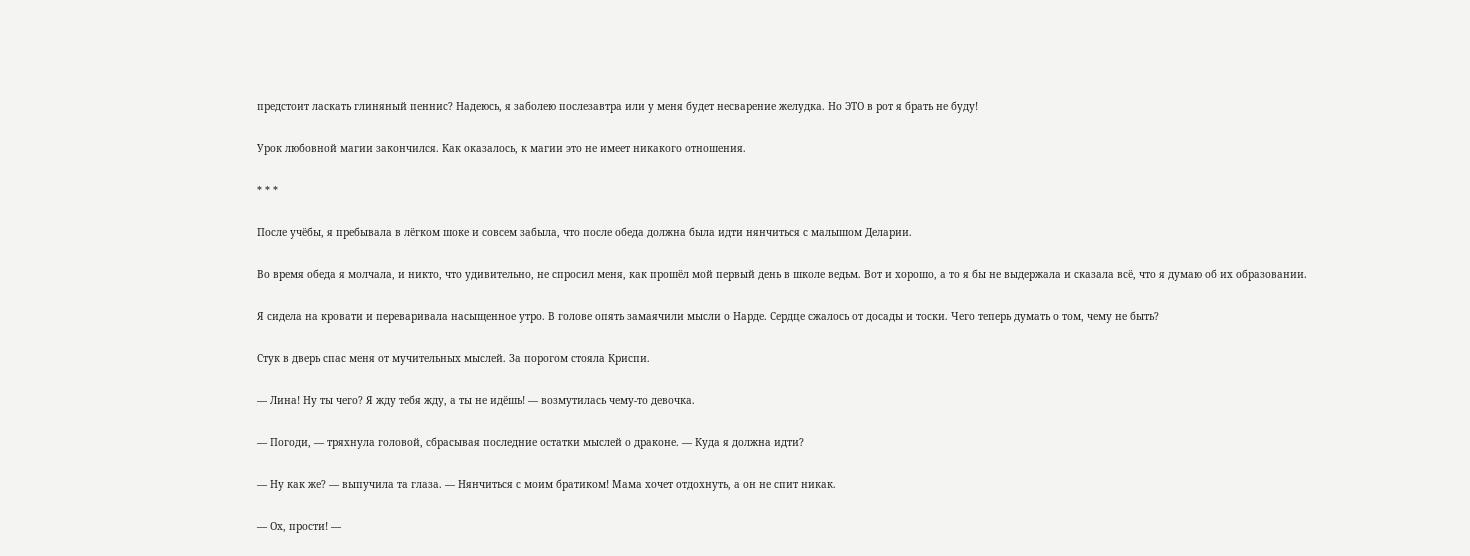предстоит ласкать глиняный пеннис? Надеюсь, я заболею послезавтра или у меня будет несварение желудка. Но ЭТО в рот я брать не буду!

Урок любовной магии закончился. Как оказалось, к магии это не имеет никакого отношения.

* * *

После учёбы, я пребывала в лёгком шоке и совсем забыла, что после обеда должна была идти нянчиться с малышом Деларии.

Во время обеда я молчала, и никто, что удивительно, не спросил меня, как прошёл мой первый день в школе ведьм. Вот и хорошо, а то я бы не выдержала и сказала всё, что я думаю об их образовании.

Я сидела на кровати и переваривала насыщенное утро. В голове опять замаячили мысли о Нарде. Сердце сжалось от досады и тоски. Чего теперь думать о том, чему не быть?

Стук в дверь спас меня от мучительных мыслей. За порогом стояла Криспи.

— Лина! Ну ты чего? Я жду тебя жду, а ты не идёшь! — возмутилась чему-то девочка.

— Погоди, — тряхнула головой, сбрасывая последние остатки мыслей о драконе. — Куда я должна идти?

— Ну как же? — выпучила та глаза. — Нянчиться с моим братиком! Мама хочет отдохнуть, а он не спит никак.

— Ох, прости! —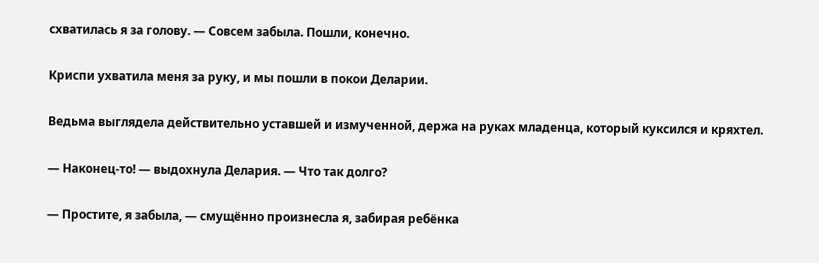схватилась я за голову. — Совсем забыла. Пошли, конечно.

Криспи ухватила меня за руку, и мы пошли в покои Деларии.

Ведьма выглядела действительно уставшей и измученной, держа на руках младенца, который куксился и кряхтел.

— Наконец-то! — выдохнула Делария. — Что так долго?

— Простите, я забыла, — смущённо произнесла я, забирая ребёнка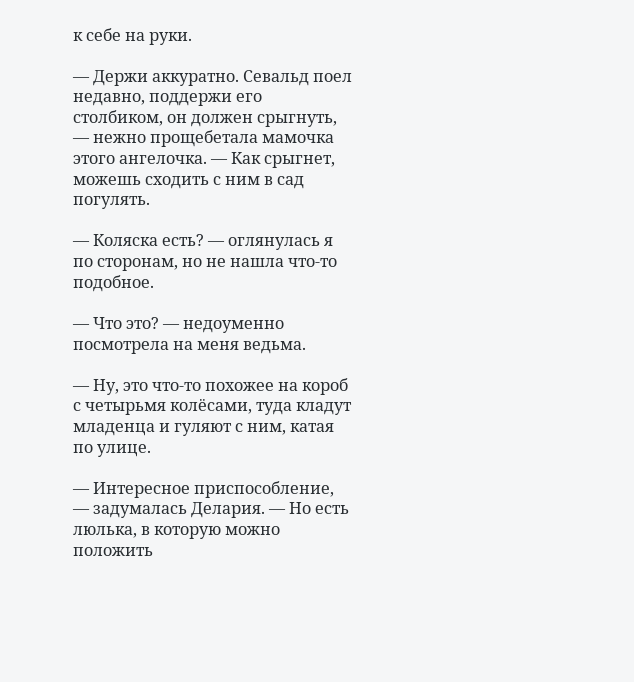к себе на руки.

— Держи аккуратно. Севальд поел недавно, поддержи его столбиком, он должен срыгнуть, — нежно прощебетала мамочка этого ангелочка. — Как срыгнет, можешь сходить с ним в сад погулять.

— Коляска есть? — оглянулась я по сторонам, но не нашла что-то подобное.

— Что это? — недоуменно посмотрела на меня ведьма.

— Ну, это что-то похожее на короб с четырьмя колёсами, туда кладут младенца и гуляют с ним, катая по улице.

— Интересное приспособление, — задумалась Делария. — Но есть люлька, в которую можно положить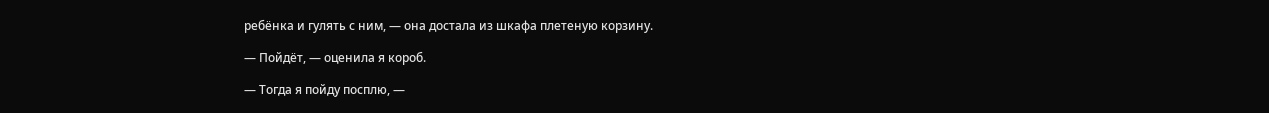ребёнка и гулять с ним, — она достала из шкафа плетеную корзину.

— Пойдёт, — оценила я короб.

— Тогда я пойду посплю, —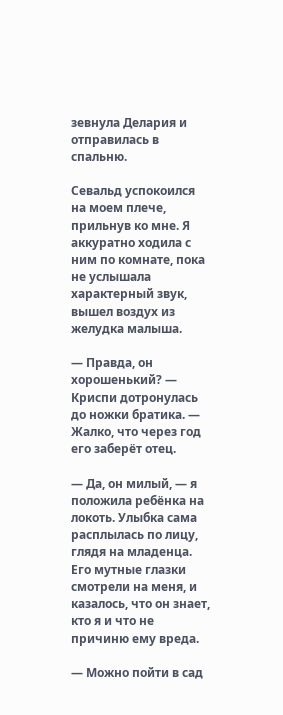зевнула Делария и отправилась в спальню.

Севальд успокоился на моем плече, прильнув ко мне. Я аккуратно ходила с ним по комнате, пока не услышала характерный звук, вышел воздух из желудка малыша.

— Правда, он хорошенький? — Криспи дотронулась до ножки братика. — Жалко, что через год его заберёт отец.

— Да, он милый, — я положила ребёнка на локоть. Улыбка сама расплылась по лицу, глядя на младенца. Его мутные глазки смотрели на меня, и казалось, что он знает, кто я и что не причиню ему вреда.

— Можно пойти в сад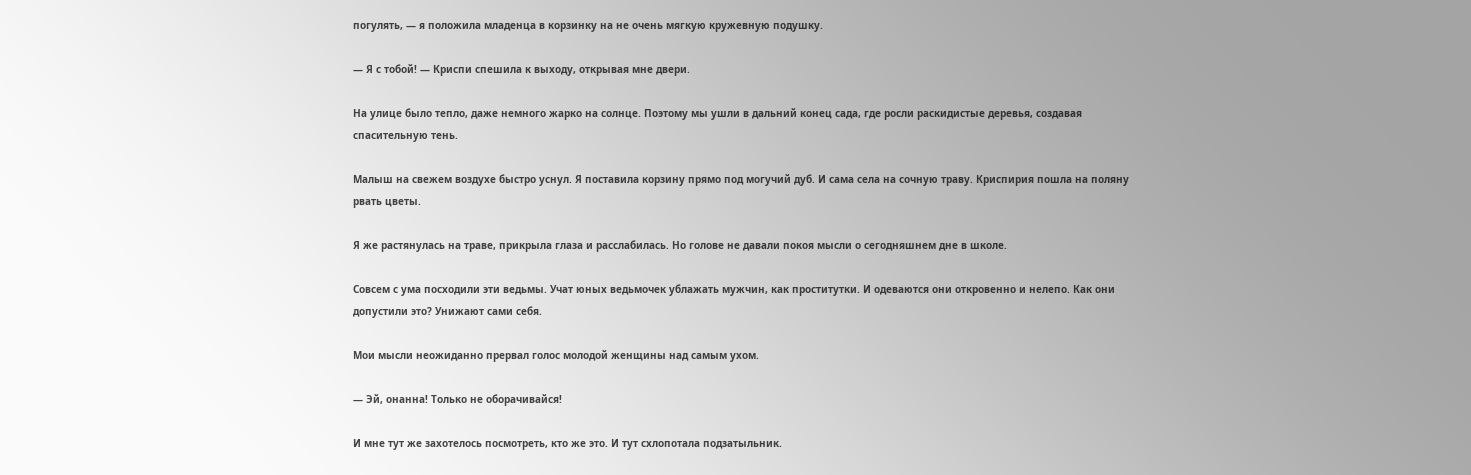погулять, — я положила младенца в корзинку на не очень мягкую кружевную подушку.

— Я с тобой! — Криспи спешила к выходу, открывая мне двери.

На улице было тепло, даже немного жарко на солнце. Поэтому мы ушли в дальний конец сада, где росли раскидистые деревья, создавая спасительную тень.

Малыш на свежем воздухе быстро уснул. Я поставила корзину прямо под могучий дуб. И сама села на сочную траву. Криспирия пошла на поляну рвать цветы.

Я же растянулась на траве, прикрыла глаза и расслабилась. Но голове не давали покоя мысли о сегодняшнем дне в школе.

Совсем с ума посходили эти ведьмы. Учат юных ведьмочек ублажать мужчин, как проститутки. И одеваются они откровенно и нелепо. Как они допустили это? Унижают сами себя.

Мои мысли неожиданно прервал голос молодой женщины над самым ухом.

— Эй, онанна! Только не оборачивайся!

И мне тут же захотелось посмотреть, кто же это. И тут схлопотала подзатыльник.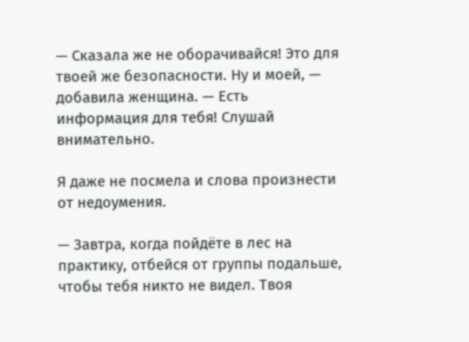— Сказала же не оборачивайся! Это для твоей же безопасности. Ну и моей, — добавила женщина. — Есть информация для тебя! Слушай внимательно.

Я даже не посмела и слова произнести от недоумения.

— Завтра, когда пойдёте в лес на практику, отбейся от группы подальше, чтобы тебя никто не видел. Твоя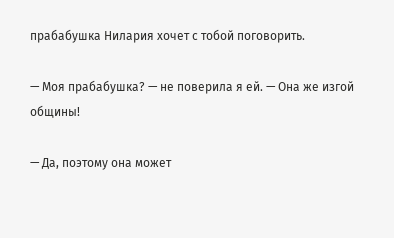прабабушка Нилария хочет с тобой поговорить.

— Моя прабабушка? — не поверила я ей. — Она же изгой общины!

— Да, поэтому она может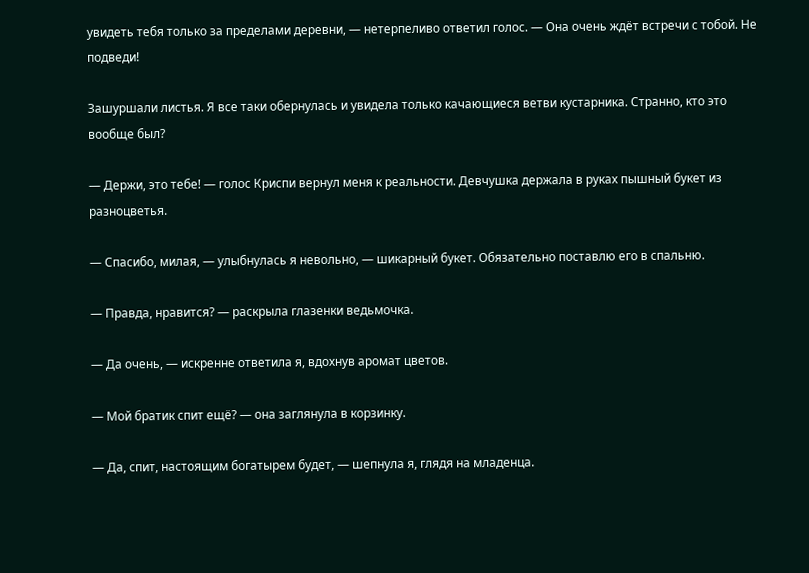увидеть тебя только за пределами деревни, — нетерпеливо ответил голос. — Она очень ждёт встречи с тобой. Не подведи!

Зашуршали листья. Я все таки обернулась и увидела только качающиеся ветви кустарника. Странно, кто это вообще был?

— Держи, это тебе! — голос Криспи вернул меня к реальности. Девчушка держала в руках пышный букет из разноцветья.

— Спасибо, милая, — улыбнулась я невольно, — шикарный букет. Обязательно поставлю его в спальню.

— Правда, нравится? — раскрыла глазенки ведьмочка.

— Да очень, — искренне ответила я, вдохнув аромат цветов.

— Мой братик спит ещё? — она заглянула в корзинку.

— Да, спит, настоящим богатырем будет, — шепнула я, глядя на младенца.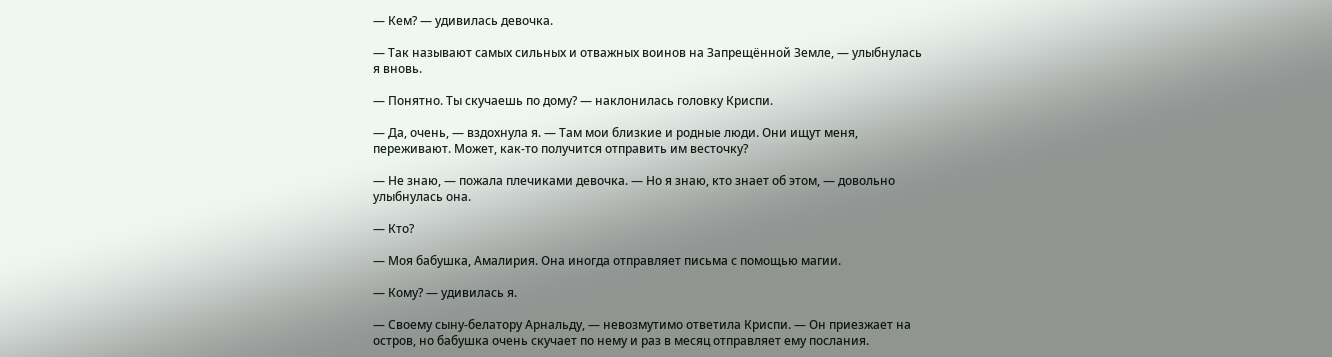— Кем? — удивилась девочка.

— Так называют самых сильных и отважных воинов на Запрещённой Земле, — улыбнулась я вновь.

— Понятно. Ты скучаешь по дому? — наклонилась головку Криспи.

— Да, очень, — вздохнула я. — Там мои близкие и родные люди. Они ищут меня, переживают. Может, как-то получится отправить им весточку?

— Не знаю, — пожала плечиками девочка. — Но я знаю, кто знает об этом, — довольно улыбнулась она.

— Кто?

— Моя бабушка, Амалирия. Она иногда отправляет письма с помощью магии.

— Кому? — удивилась я.

— Своему сыну-белатору Арнальду, — невозмутимо ответила Криспи. — Он приезжает на остров, но бабушка очень скучает по нему и раз в месяц отправляет ему послания.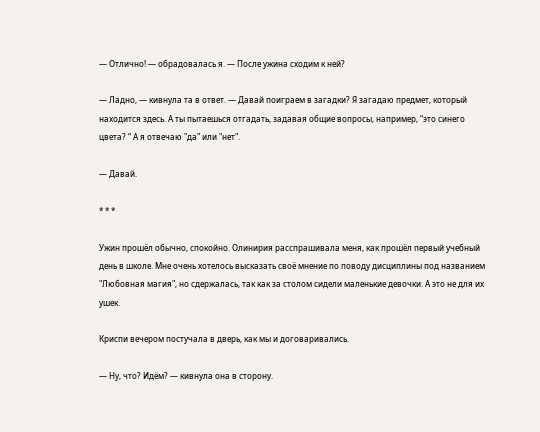— Отлично! — обрадовалась я. — После ужина сходим к ней?

— Ладно, — кивнула та в ответ. — Давай поиграем в загадки? Я загадаю предмет, который находится здесь. А ты пытаешься отгадать, задавая общие вопросы, например, “это синего цвета? “ А я отвечаю "да" или "нет".

— Давай.

* * *

Ужин прошёл обычно, спокойно. Олинирия расспрашивала меня, как прошёл первый учебный день в школе. Мне очень хотелось высказать своё мнение по поводу дисциплины под названием "Любовная магия", но сдержалась, так как за столом сидели маленькие девочки. А это не для их ушек.

Криспи вечером постучала в дверь, как мы и договаривались.

— Ну, что? Идём? — кивнула она в сторону.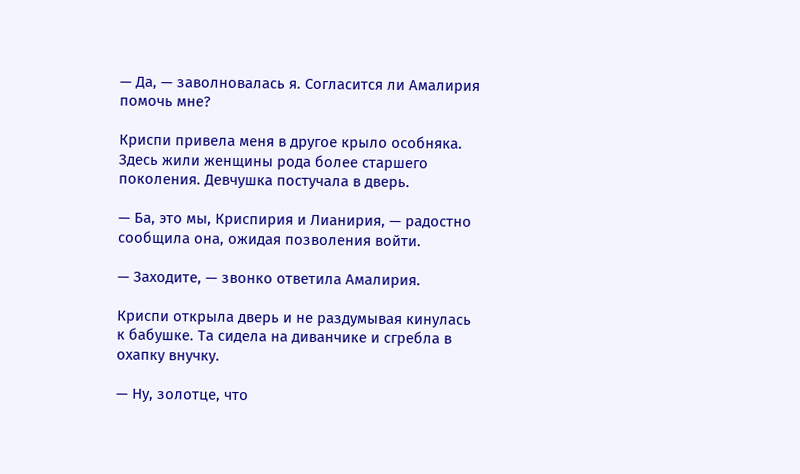— Да, — заволновалась я. Согласится ли Амалирия помочь мне?

Криспи привела меня в другое крыло особняка. Здесь жили женщины рода более старшего поколения. Девчушка постучала в дверь.

— Ба, это мы, Криспирия и Лианирия, — радостно сообщила она, ожидая позволения войти.

— Заходите, — звонко ответила Амалирия.

Криспи открыла дверь и не раздумывая кинулась к бабушке. Та сидела на диванчике и сгребла в охапку внучку.

— Ну, золотце, что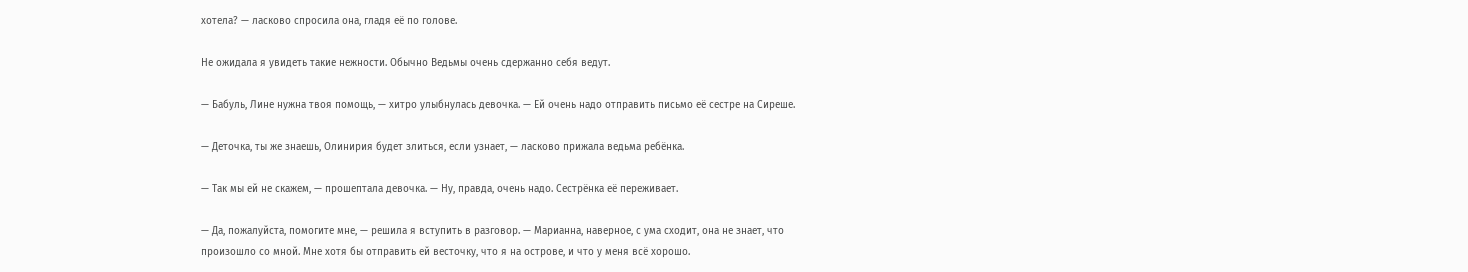хотела? — ласково спросила она, гладя её по голове.

Не ожидала я увидеть такие нежности. Обычно Ведьмы очень сдержанно себя ведут.

— Бабуль, Лине нужна твоя помощь, — хитро улыбнулась девочка. — Ей очень надо отправить письмо её сестре на Сиреше.

— Деточка, ты же знаешь, Олинирия будет злиться, если узнает, — ласково прижала ведьма ребёнка.

— Так мы ей не скажем, — прошептала девочка. — Ну, правда, очень надо. Сестрёнка её переживает.

— Да, пожалуйста, помогите мне, — решила я вступить в разговор. — Марианна, наверное, с ума сходит, она не знает, что произошло со мной. Мне хотя бы отправить ей весточку, что я на острове, и что у меня всё хорошо.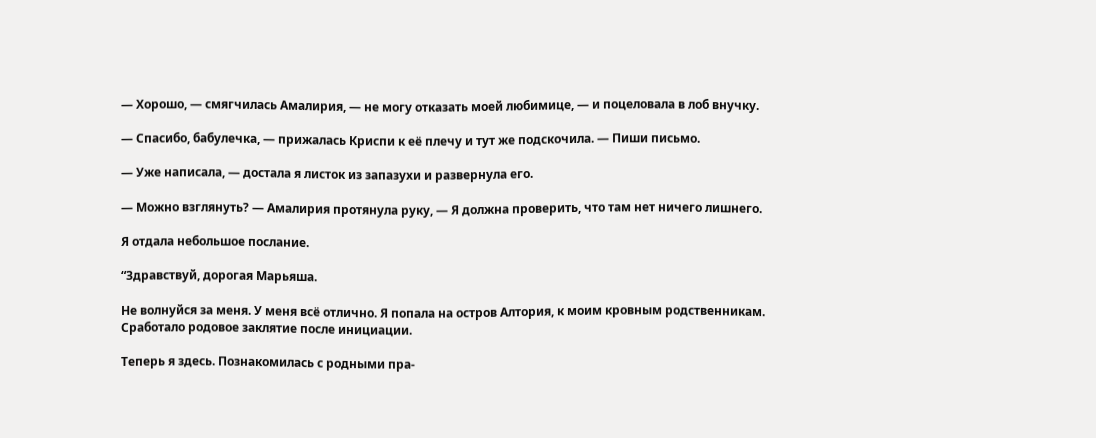— Хорошо, — смягчилась Амалирия, — не могу отказать моей любимице, — и поцеловала в лоб внучку.

— Спасибо, бабулечка, — прижалась Криспи к её плечу и тут же подскочила. — Пиши письмо.

— Уже написала, — достала я листок из запазухи и развернула его.

— Можно взглянуть? — Амалирия протянула руку, — Я должна проверить, что там нет ничего лишнего.

Я отдала небольшое послание.

“Здравствуй, дорогая Марьяша.

Не волнуйся за меня. У меня всё отлично. Я попала на остров Алтория, к моим кровным родственникам. Сработало родовое заклятие после инициации.

Теперь я здесь. Познакомилась с родными пра-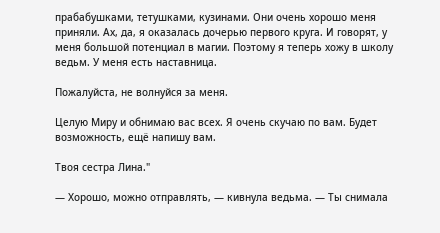прабабушками, тетушками, кузинами. Они очень хорошо меня приняли. Ах, да, я оказалась дочерью первого круга. И говорят, у меня большой потенциал в магии. Поэтому я теперь хожу в школу ведьм. У меня есть наставница.

Пожалуйста, не волнуйся за меня.

Целую Миру и обнимаю вас всех. Я очень скучаю по вам. Будет возможность, ещё напишу вам.

Твоя сестра Лина."

— Хорошо, можно отправлять, — кивнула ведьма. — Ты снимала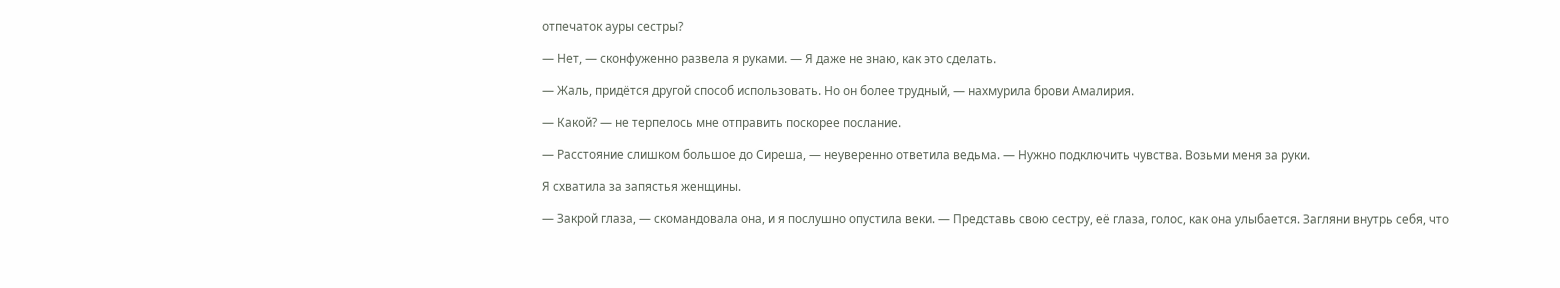отпечаток ауры сестры?

— Нет, — сконфуженно развела я руками. — Я даже не знаю, как это сделать.

— Жаль, придётся другой способ использовать. Но он более трудный, — нахмурила брови Амалирия.

— Какой? — не терпелось мне отправить поскорее послание.

— Расстояние слишком большое до Сиреша, — неуверенно ответила ведьма. — Нужно подключить чувства. Возьми меня за руки.

Я схватила за запястья женщины.

— Закрой глаза, — скомандовала она, и я послушно опустила веки. — Представь свою сестру, её глаза, голос, как она улыбается. Загляни внутрь себя, что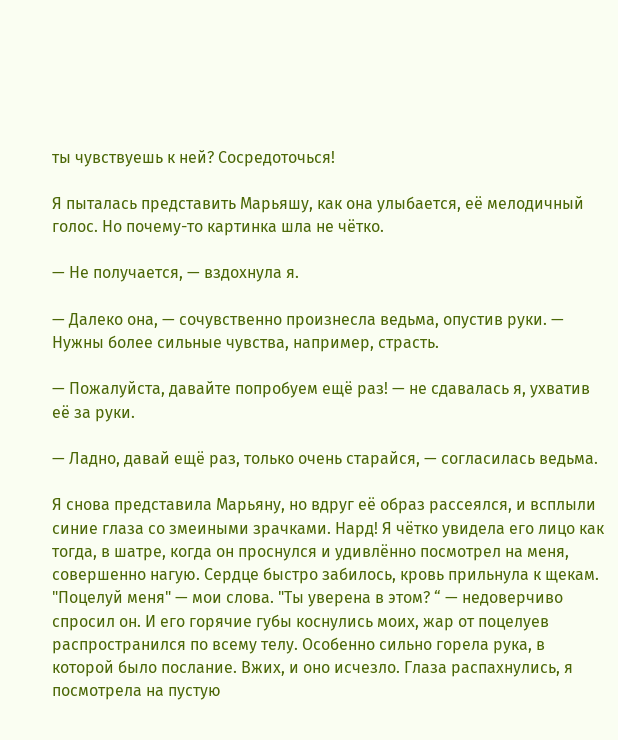ты чувствуешь к ней? Сосредоточься!

Я пыталась представить Марьяшу, как она улыбается, её мелодичный голос. Но почему-то картинка шла не чётко.

— Не получается, — вздохнула я.

— Далеко она, — сочувственно произнесла ведьма, опустив руки. — Нужны более сильные чувства, например, страсть.

— Пожалуйста, давайте попробуем ещё раз! — не сдавалась я, ухватив её за руки.

— Ладно, давай ещё раз, только очень старайся, — согласилась ведьма.

Я снова представила Марьяну, но вдруг её образ рассеялся, и всплыли синие глаза со змеиными зрачками. Нард! Я чётко увидела его лицо как тогда, в шатре, когда он проснулся и удивлённо посмотрел на меня, совершенно нагую. Сердце быстро забилось, кровь прильнула к щекам. "Поцелуй меня" — мои слова. "Ты уверена в этом? “ — недоверчиво спросил он. И его горячие губы коснулись моих, жар от поцелуев распространился по всему телу. Особенно сильно горела рука, в которой было послание. Вжих, и оно исчезло. Глаза распахнулись, я посмотрела на пустую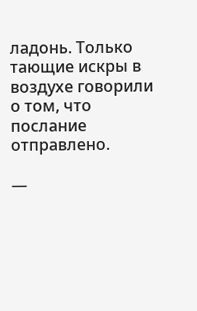ладонь. Только тающие искры в воздухе говорили о том, что послание отправлено.

—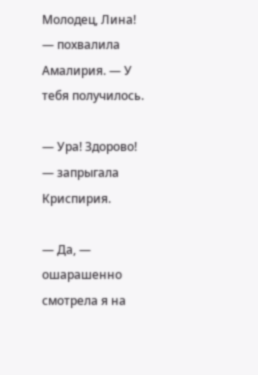Молодец, Лина! — похвалила Амалирия. — У тебя получилось.

— Ура! Здорово! — запрыгала Криспирия.

— Да, — ошарашенно смотрела я на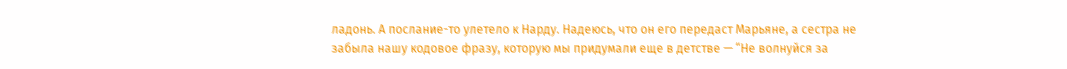ладонь. А послание-то улетело к Нарду. Надеюсь, что он его передаст Марьяне, а сестра не забыла нашу кодовое фразу, которую мы придумали еще в детстве — “Не волнуйся за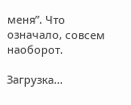меня”. Что означало, совсем наоборот.

Загрузка...